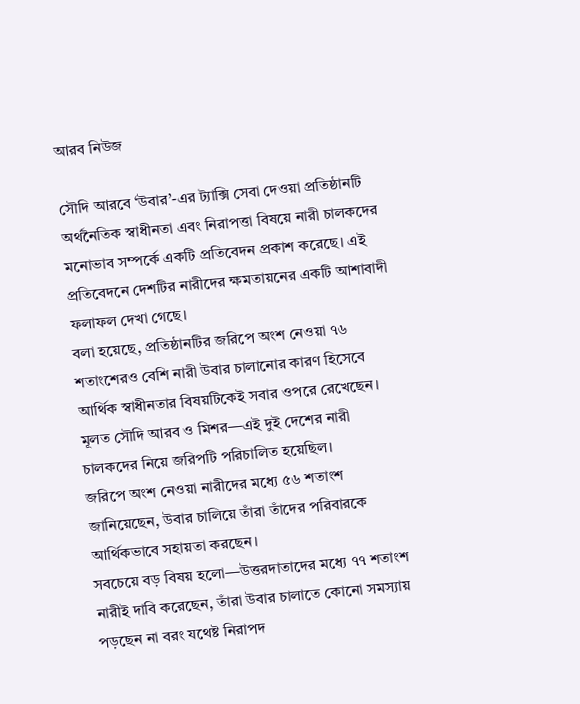আরব নিউজ

সৌদি আরবে ‘উবার’-এর ট্যাক্সি সেবা দেওয়া প্রতিষ্ঠানটি অর্থনৈতিক স্বাধীনতা এবং নিরাপত্তা বিষয়ে নারী চালকদের মনোভাব সম্পর্কে একটি প্রতিবেদন প্রকাশ করেছে। এই প্রতিবেদনে দেশটির নারীদের ক্ষমতায়নের একটি আশাবাদী ফলাফল দেখা গেছে।
বলা হয়েছে, প্রতিষ্ঠানটির জরিপে অংশ নেওয়া ৭৬ শতাংশেরও বেশি নারী উবার চালানোর কারণ হিসেবে আর্থিক স্বাধীনতার বিষয়টিকেই সবার ওপরে রেখেছেন। মূলত সৌদি আরব ও মিশর—এই দুই দেশের নারী চালকদের নিয়ে জরিপটি পরিচালিত হয়েছিল।
জরিপে অংশ নেওয়া নারীদের মধ্যে ৫৬ শতাংশ জানিয়েছেন, উবার চালিয়ে তাঁরা তাঁদের পরিবারকে আর্থিকভাবে সহায়তা করছেন।
সবচেয়ে বড় বিষয় হলো—উত্তরদাতাদের মধ্যে ৭৭ শতাংশ নারীই দাবি করেছেন, তাঁরা উবার চালাতে কোনো সমস্যায় পড়ছেন না বরং যথেষ্ট নিরাপদ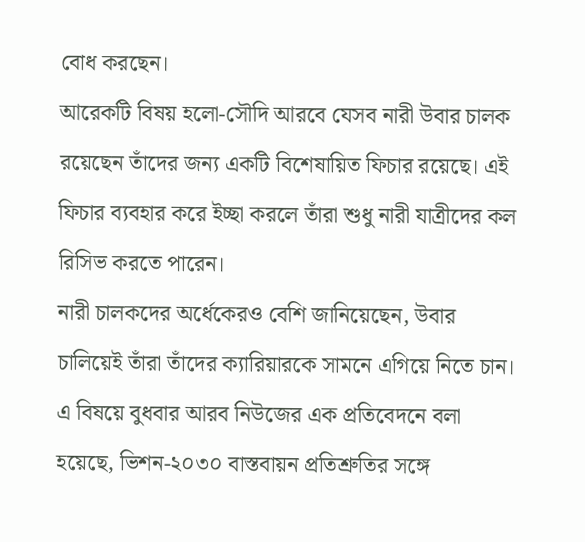বোধ করছেন।
আরেকটি বিষয় হলো-সৌদি আরবে যেসব নারী উবার চালক রয়েছেন তাঁদের জন্য একটি বিশেষায়িত ফিচার রয়েছে। এই ফিচার ব্যবহার করে ইচ্ছা করলে তাঁরা শুধু নারী যাত্রীদের কল রিসিভ করতে পারেন।
নারী চালকদের অর্ধেকেরও বেশি জানিয়েছেন, উবার চালিয়েই তাঁরা তাঁদের ক্যারিয়ারকে সামনে এগিয়ে নিতে চান।
এ বিষয়ে বুধবার আরব নিউজের এক প্রতিবেদনে বলা হয়েছে, ভিশন-২০৩০ বাস্তবায়ন প্রতিশ্রুতির সঙ্গে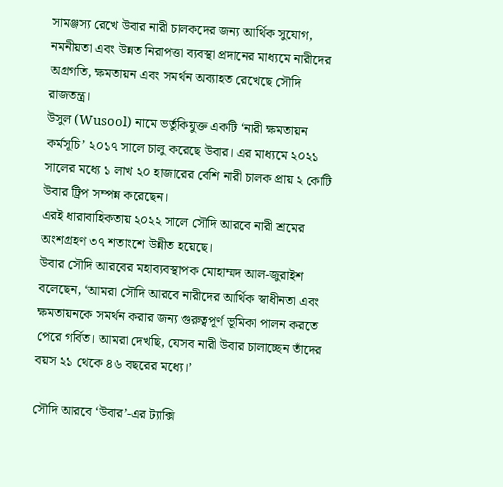সামঞ্জস্য রেখে উবার নারী চালকদের জন্য আর্থিক সুযোগ, নমনীয়তা এবং উন্নত নিরাপত্তা ব্যবস্থা প্রদানের মাধ্যমে নারীদের অগ্রগতি, ক্ষমতায়ন এবং সমর্থন অব্যাহত রেখেছে সৌদি রাজতন্ত্র।
উসুল (Wusool) নামে ভর্তুকিযুক্ত একটি ‘নারী ক্ষমতায়ন কর্মসূচি’ ২০১৭ সালে চালু করেছে উবার। এর মাধ্যমে ২০২১ সালের মধ্যে ১ লাখ ২০ হাজারের বেশি নারী চালক প্রায় ২ কোটি উবার ট্রিপ সম্পন্ন করেছেন।
এরই ধারাবাহিকতায় ২০২২ সালে সৌদি আরবে নারী শ্রমের অংশগ্রহণ ৩৭ শতাংশে উন্নীত হয়েছে।
উবার সৌদি আরবের মহাব্যবস্থাপক মোহাম্মদ আল-জুরাইশ বলেছেন, ‘আমরা সৌদি আরবে নারীদের আর্থিক স্বাধীনতা এবং ক্ষমতায়নকে সমর্থন করার জন্য গুরুত্বপূর্ণ ভূমিকা পালন করতে পেরে গর্বিত। আমরা দেখছি, যেসব নারী উবার চালাচ্ছেন তাঁদের বয়স ২১ থেকে ৪৬ বছরের মধ্যে।’

সৌদি আরবে ‘উবার’-এর ট্যাক্সি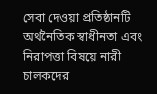সেবা দেওয়া প্রতিষ্ঠানটি অর্থনৈতিক স্বাধীনতা এবং নিরাপত্তা বিষয়ে নারী চালকদের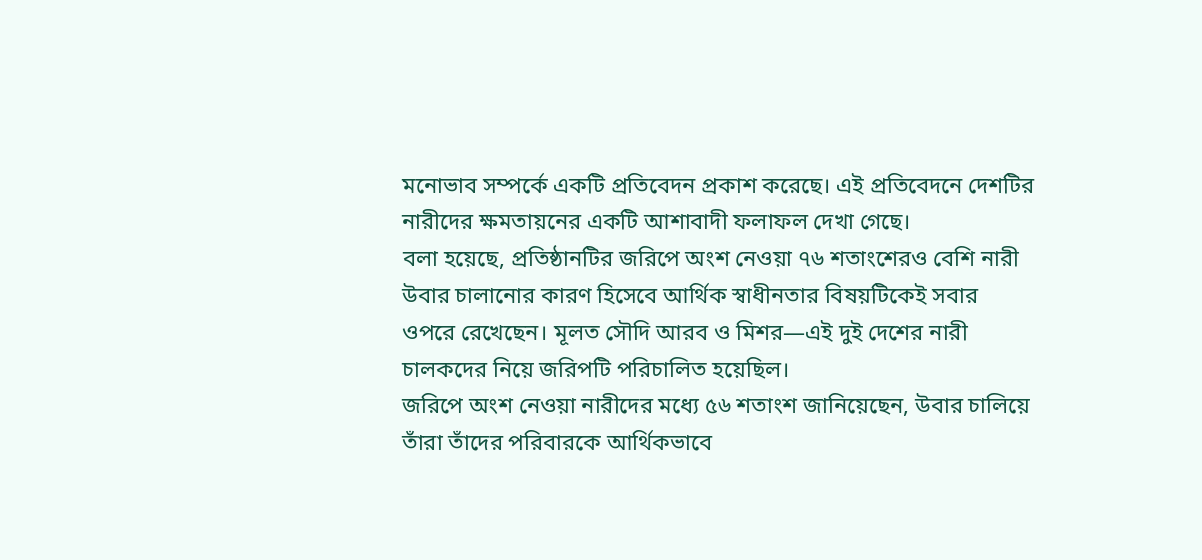মনোভাব সম্পর্কে একটি প্রতিবেদন প্রকাশ করেছে। এই প্রতিবেদনে দেশটির নারীদের ক্ষমতায়নের একটি আশাবাদী ফলাফল দেখা গেছে।
বলা হয়েছে, প্রতিষ্ঠানটির জরিপে অংশ নেওয়া ৭৬ শতাংশেরও বেশি নারী উবার চালানোর কারণ হিসেবে আর্থিক স্বাধীনতার বিষয়টিকেই সবার ওপরে রেখেছেন। মূলত সৌদি আরব ও মিশর—এই দুই দেশের নারী চালকদের নিয়ে জরিপটি পরিচালিত হয়েছিল।
জরিপে অংশ নেওয়া নারীদের মধ্যে ৫৬ শতাংশ জানিয়েছেন, উবার চালিয়ে তাঁরা তাঁদের পরিবারকে আর্থিকভাবে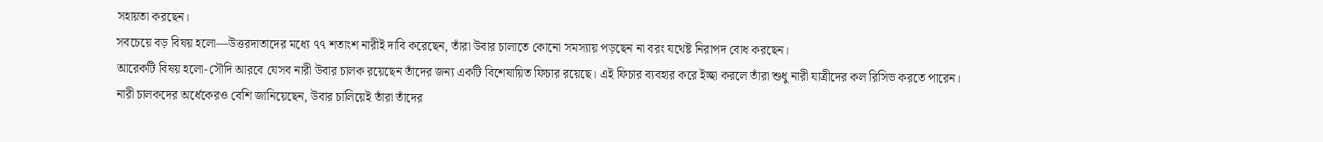সহায়তা করছেন।
সবচেয়ে বড় বিষয় হলো—উত্তরদাতাদের মধ্যে ৭৭ শতাংশ নারীই দাবি করেছেন, তাঁরা উবার চালাতে কোনো সমস্যায় পড়ছেন না বরং যথেষ্ট নিরাপদ বোধ করছেন।
আরেকটি বিষয় হলো-সৌদি আরবে যেসব নারী উবার চালক রয়েছেন তাঁদের জন্য একটি বিশেষায়িত ফিচার রয়েছে। এই ফিচার ব্যবহার করে ইচ্ছা করলে তাঁরা শুধু নারী যাত্রীদের কল রিসিভ করতে পারেন।
নারী চালকদের অর্ধেকেরও বেশি জানিয়েছেন, উবার চালিয়েই তাঁরা তাঁদের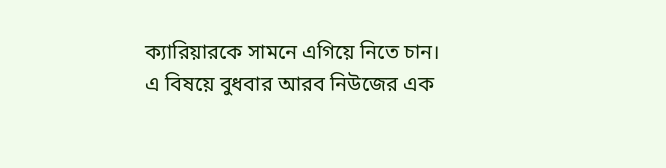ক্যারিয়ারকে সামনে এগিয়ে নিতে চান।
এ বিষয়ে বুধবার আরব নিউজের এক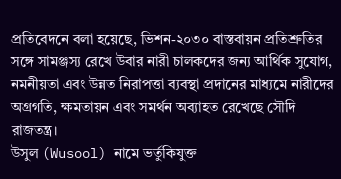প্রতিবেদনে বলা হয়েছে, ভিশন-২০৩০ বাস্তবায়ন প্রতিশ্রুতির সঙ্গে সামঞ্জস্য রেখে উবার নারী চালকদের জন্য আর্থিক সুযোগ, নমনীয়তা এবং উন্নত নিরাপত্তা ব্যবস্থা প্রদানের মাধ্যমে নারীদের অগ্রগতি, ক্ষমতায়ন এবং সমর্থন অব্যাহত রেখেছে সৌদি রাজতন্ত্র।
উসুল (Wusool) নামে ভর্তুকিযুক্ত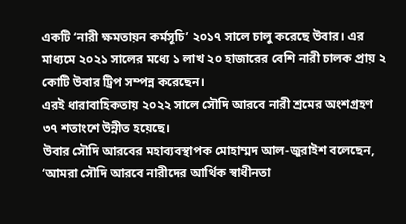একটি ‘নারী ক্ষমতায়ন কর্মসূচি’ ২০১৭ সালে চালু করেছে উবার। এর মাধ্যমে ২০২১ সালের মধ্যে ১ লাখ ২০ হাজারের বেশি নারী চালক প্রায় ২ কোটি উবার ট্রিপ সম্পন্ন করেছেন।
এরই ধারাবাহিকতায় ২০২২ সালে সৌদি আরবে নারী শ্রমের অংশগ্রহণ ৩৭ শতাংশে উন্নীত হয়েছে।
উবার সৌদি আরবের মহাব্যবস্থাপক মোহাম্মদ আল-জুরাইশ বলেছেন, ‘আমরা সৌদি আরবে নারীদের আর্থিক স্বাধীনতা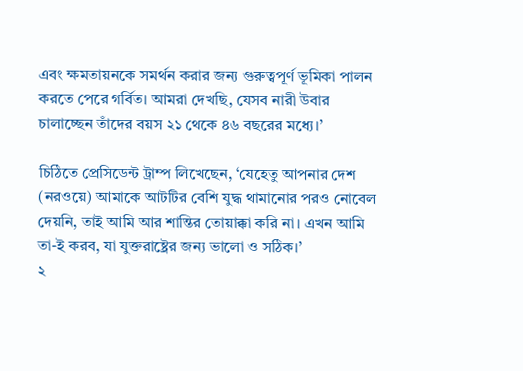এবং ক্ষমতায়নকে সমর্থন করার জন্য গুরুত্বপূর্ণ ভূমিকা পালন করতে পেরে গর্বিত। আমরা দেখছি, যেসব নারী উবার চালাচ্ছেন তাঁদের বয়স ২১ থেকে ৪৬ বছরের মধ্যে।’

চিঠিতে প্রেসিডেন্ট ট্রাম্প লিখেছেন, ‘যেহেতু আপনার দেশ (নরওয়ে) আমাকে আটটির বেশি যুদ্ধ থামানোর পরও নোবেল দেয়নি, তাই আমি আর শান্তির তোয়াক্কা করি না। এখন আমি তা-ই করব, যা যুক্তরাষ্ট্রের জন্য ভালো ও সঠিক।’
২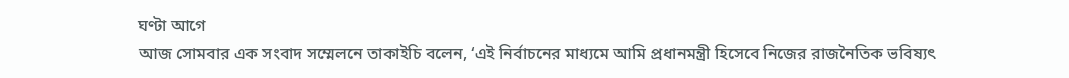ঘণ্টা আগে
আজ সোমবার এক সংবাদ সম্মেলনে তাকাইচি বলেন, ‘এই নির্বাচনের মাধ্যমে আমি প্রধানমন্ত্রী হিসেবে নিজের রাজনৈতিক ভবিষ্যৎ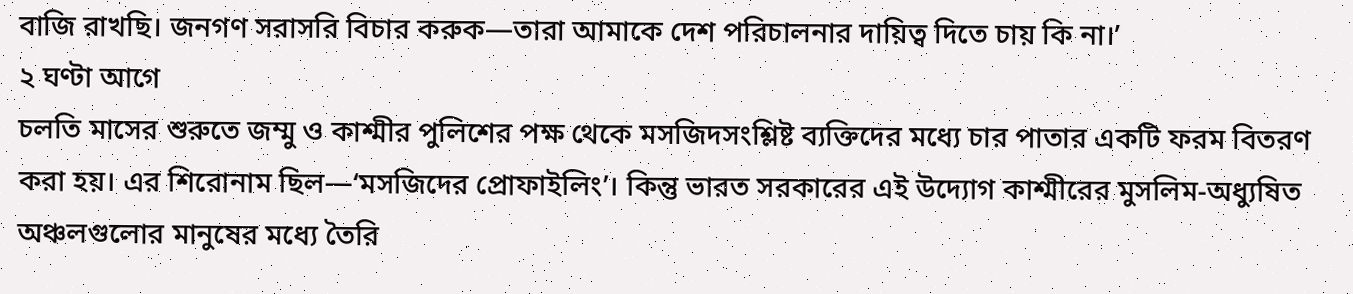বাজি রাখছি। জনগণ সরাসরি বিচার করুক—তারা আমাকে দেশ পরিচালনার দায়িত্ব দিতে চায় কি না।’
২ ঘণ্টা আগে
চলতি মাসের শুরুতে জম্মু ও কাশ্মীর পুলিশের পক্ষ থেকে মসজিদসংশ্লিষ্ট ব্যক্তিদের মধ্যে চার পাতার একটি ফরম বিতরণ করা হয়। এর শিরোনাম ছিল—‘মসজিদের প্রোফাইলিং’। কিন্তু ভারত সরকারের এই উদ্যোগ কাশ্মীরের মুসলিম-অধ্যুষিত অঞ্চলগুলোর মানুষের মধ্যে তৈরি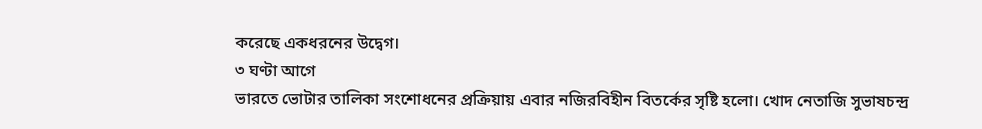করেছে একধরনের উদ্বেগ।
৩ ঘণ্টা আগে
ভারতে ভোটার তালিকা সংশোধনের প্রক্রিয়ায় এবার নজিরবিহীন বিতর্কের সৃষ্টি হলো। খোদ নেতাজি সুভাষচন্দ্র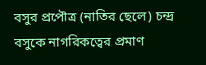বসুর প্রপৌত্র (নাতির ছেলে) চন্দ্র বসুকে নাগরিকত্বের প্রমাণ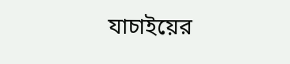যাচাইয়ের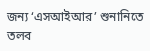জন্য ‘এসআইআর’ শুনানিতে তলব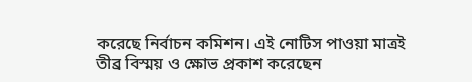করেছে নির্বাচন কমিশন। এই নোটিস পাওয়া মাত্রই তীব্র বিস্ময় ও ক্ষোভ প্রকাশ করেছেন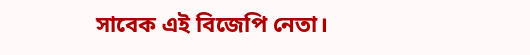সাবেক এই বিজেপি নেতা।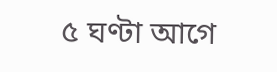৫ ঘণ্টা আগে